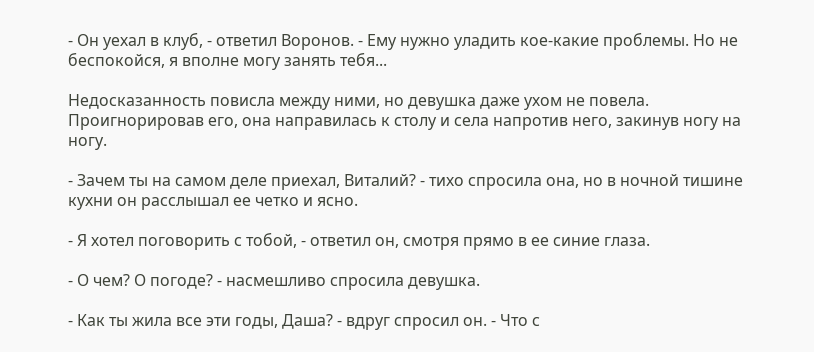- Он уехал в клуб, - ответил Воронов. - Ему нужно уладить кое-какие проблемы. Но не беспокойся, я вполне могу занять тебя...

Недосказанность повисла между ними, но девушка даже ухом не повела. Проигнорировав его, она направилась к столу и села напротив него, закинув ногу на ногу.

- Зачем ты на самом деле приехал, Виталий? - тихо спросила она, но в ночной тишине кухни он расслышал ее четко и ясно.

- Я хотел поговорить с тобой, - ответил он, смотря прямо в ее синие глаза.

- О чем? О погоде? - насмешливо спросила девушка.

- Как ты жила все эти годы, Даша? - вдруг спросил он. - Что с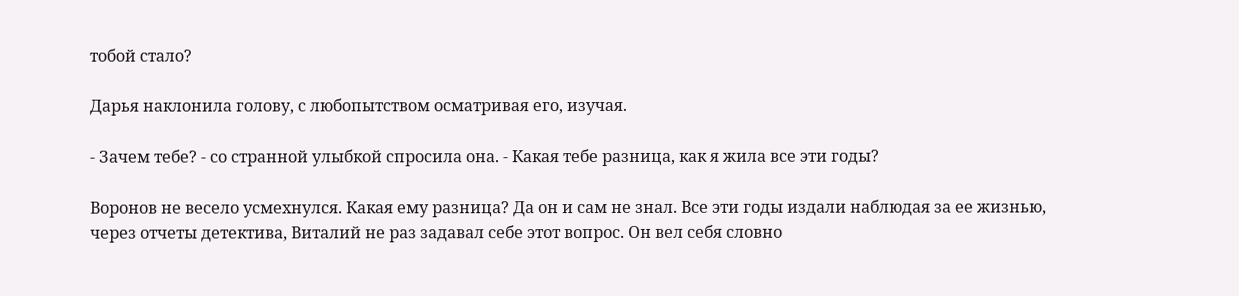тобой стало?

Дарья наклонила голову, с любопытством осматривая его, изучая.

- Зачем тебе? - со странной улыбкой спросила она. - Какая тебе разница, как я жила все эти годы?

Воронов не весело усмехнулся. Какая ему разница? Да он и сам не знал. Все эти годы издали наблюдая за ее жизнью, через отчеты детектива, Виталий не раз задавал себе этот вопрос. Он вел себя словно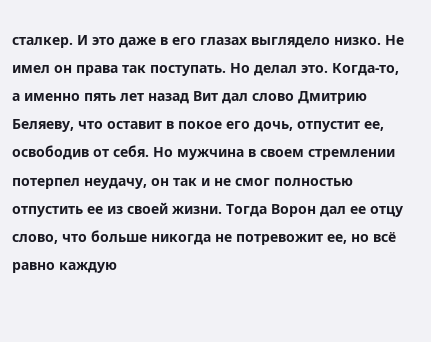сталкер. И это даже в его глазах выглядело низко. Не имел он права так поступать. Но делал это. Когда-то, а именно пять лет назад Вит дал слово Дмитрию Беляеву, что оставит в покое его дочь, отпустит ее, освободив от себя. Но мужчина в своем стремлении потерпел неудачу, он так и не смог полностью отпустить ее из своей жизни. Тогда Ворон дал ее отцу слово, что больше никогда не потревожит ее, но всё равно каждую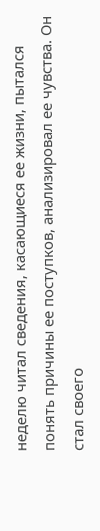неделю читал сведения, касающиеся ее жизни, пытался понять причины ее поступков, анализировал ее чувства. Он стал своего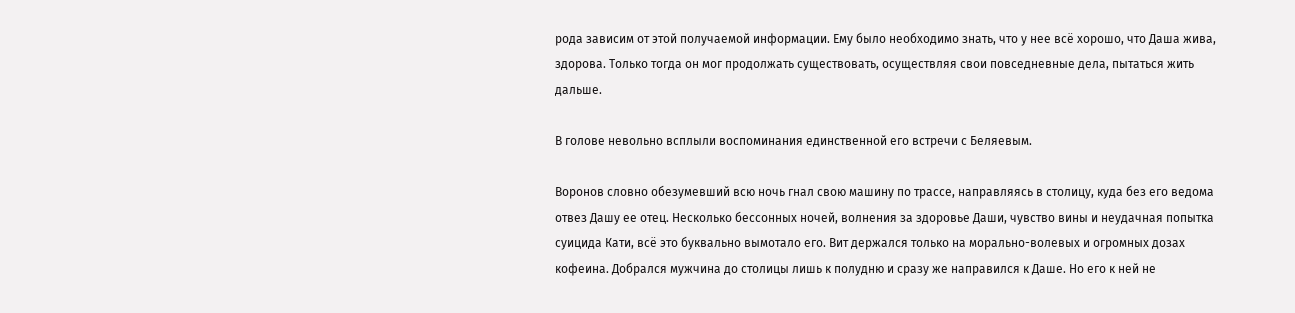рода зависим от этой получаемой информации. Ему было необходимо знать, что у нее всё хорошо, что Даша жива, здорова. Только тогда он мог продолжать существовать, осуществляя свои повседневные дела, пытаться жить дальше.

В голове невольно всплыли воспоминания единственной его встречи с Беляевым.

Воронов словно обезумевший всю ночь гнал свою машину по трассе, направляясь в столицу, куда без его ведома отвез Дашу ее отец. Несколько бессонных ночей, волнения за здоровье Даши, чувство вины и неудачная попытка суицида Кати, всё это буквально вымотало его. Вит держался только на морально-волевых и огромных дозах кофеина. Добрался мужчина до столицы лишь к полудню и сразу же направился к Даше. Но его к ней не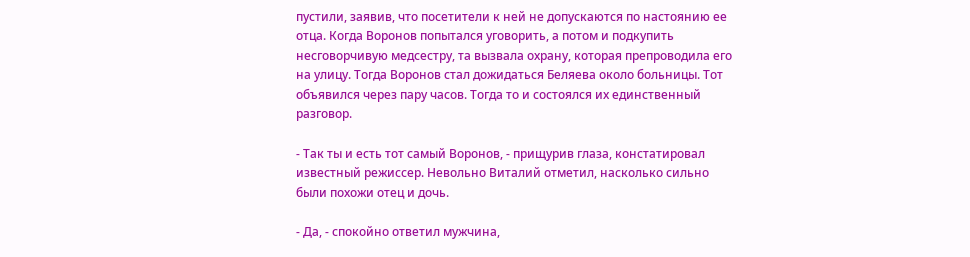пустили, заявив, что посетители к ней не допускаются по настоянию ее отца. Когда Воронов попытался уговорить, а потом и подкупить несговорчивую медсестру, та вызвала охрану, которая препроводила его на улицу. Тогда Воронов стал дожидаться Беляева около больницы. Тот объявился через пару часов. Тогда то и состоялся их единственный разговор.

- Так ты и есть тот самый Воронов, - прищурив глаза, констатировал известный режиссер. Невольно Виталий отметил, насколько сильно были похожи отец и дочь.

- Да, - спокойно ответил мужчина,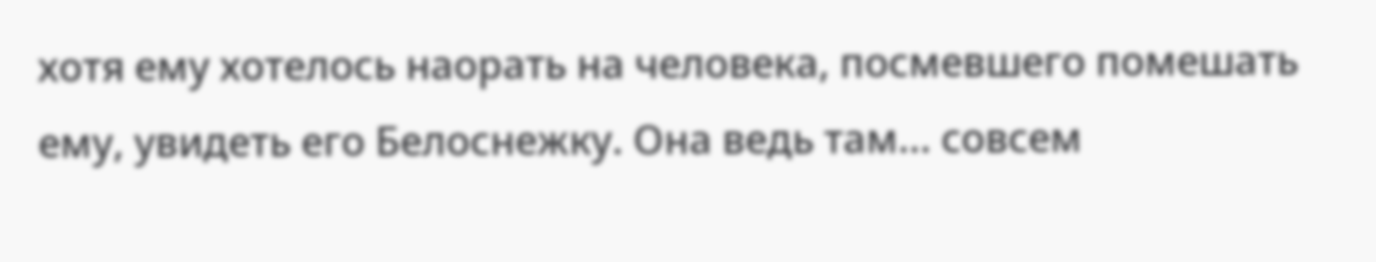хотя ему хотелось наорать на человека, посмевшего помешать ему, увидеть его Белоснежку. Она ведь там... совсем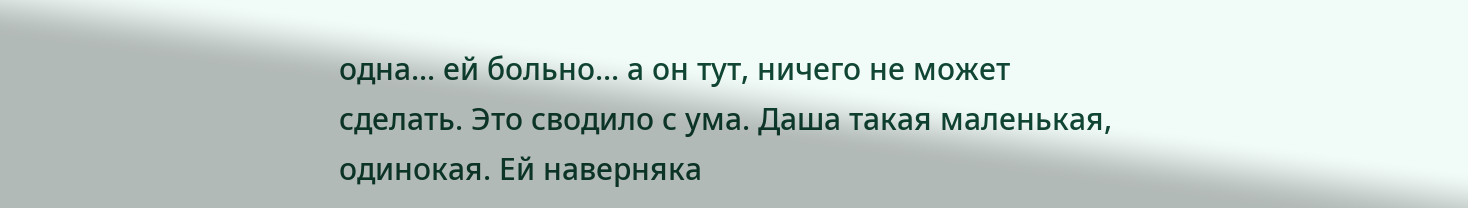одна... ей больно... а он тут, ничего не может сделать. Это сводило с ума. Даша такая маленькая, одинокая. Ей наверняка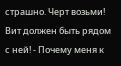страшно. Черт возьми! Вит должен быть рядом с ней! - Почему меня к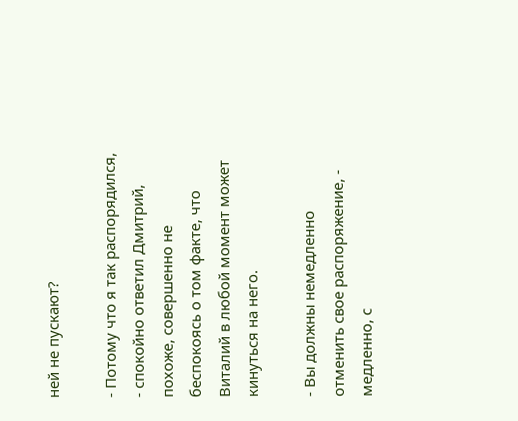ней не пускают?

- Потому что я так распорядился, - спокойно ответил Дмитрий, похоже, совершенно не беспокоясь о том факте, что Виталий в любой момент может кинуться на него.

- Вы должны немедленно отменить свое распоряжение, - медленно, с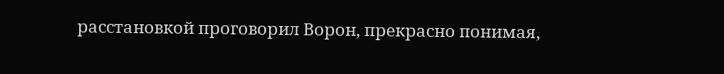расстановкой проговорил Ворон, прекрасно понимая,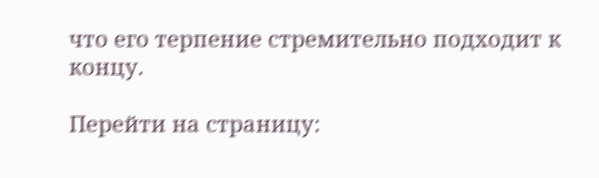что его терпение стремительно подходит к концу.

Перейти на страницу: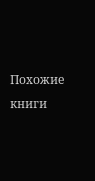Похожие книги